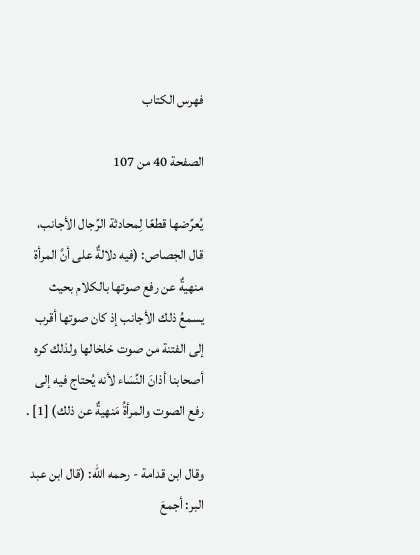فهرس الكتاب

الصفحة 40 من 107

يُعرِّضها قطعًا لِمحادثة الرِّجال الأجانب، قال الجصاص: (فيه دلالةٌ على أنَّ المرأة منهيةٌ عن رفع صوتها بالكلام بحيث يسمعُ ذلك الأجانب إذ كان صوتها أقرب إلى الفتنة من صوت خلخالها ولذلك كره أصحابنا أذانَ النِّسَاء لأنه يُحتاج فيه إلى رفع الصوت والمرأةُ مَنهيةٌ عن ذلك) [1] .

وقال ابن قدامة - رحمه الله: (قال ابن عبد البر: أجمعَ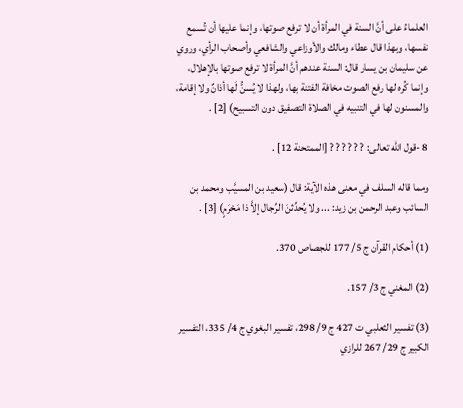العلماءُ على أنَّ السنة في المرأة أن لا ترفع صوتها، وإنما عليها أن تُسمع نفسها، وبهذا قال عطاء ومالك والأوزاعي والشافعي وأصحاب الرأي، وروي عن سليمان بن يسار قال: السنة عندهم أنَّ المرأة لا ترفع صوتها بالإهلال، وإنما كُره لها رفع الصوت مخافة الفتنة بها، ولهذا لا يُسنُّ لَها أذانٌ ولا إقامة، والمسنون لها في التنبيه في الصلاة التصفيق دون التسبيح) [2] .

8 -قول الله تعالى: ? ? ? ? ? ? [الممتحنة 12] .

ومما قاله السلف في معنى هذه الآية: قال (سعيد بن المسيَّب ومحمد بن السائب وعبد الرحمن بن زيد: ... ولا يُحدِّثنَ الرِّجال إلاَّ ذا مَحْرَمٍ) [3] .

(1) أحكام القرآن ج 5/ 177 للجصاص 370.

(2) المغني ج 3/ 157.

(3) تفسير الثعلبي ت 427 ج 9/ 298، تفسير البغوي ج 4/ 335، التفسير الكبير ج 29/ 267 للرازي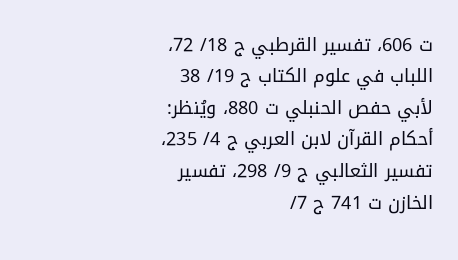ت 606، تفسير القرطبي ج 18/ 72، اللباب في علوم الكتاب ج 19/ 38 لأبي حفص الحنبلي ت 880، ويُنظر: أحكام القرآن لابن العربي ج 4/ 235، تفسير الثعالبي ج 9/ 298، تفسير الخازن ت 741 ج 7/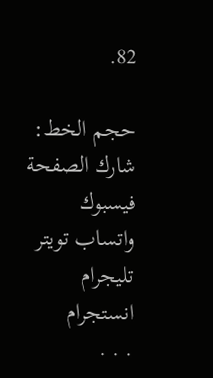82.

حجم الخط:
شارك الصفحة
فيسبوك واتساب تويتر تليجرام انستجرام
. . .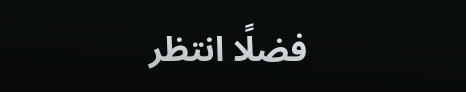فضلًا انتظر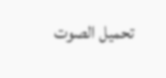تحميل الصوت